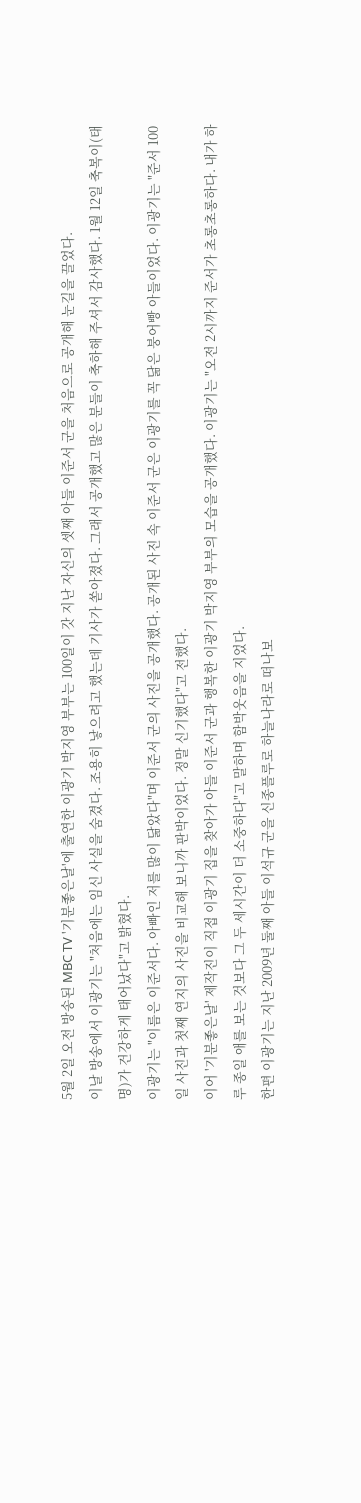5월 2일 오전 방송된 MBC TV '기분좋은날'에 출연한 이광기 박지영 부부는 100일이 갓 지난 자신의 셋째 아들 이준서 군을 처음으로 공개해 눈길을 끌었다.
이날 방송에서 이광기는 "처음에는 임신 사실을 숨겼다. 조용히 낳으려고 했는데 기사가 쏟아졌다. 그래서 공개했고 많은 분들이 축하해 주셔서 감사했다. 1월 12일 축복이(태명)가 건강하게 태어났다"고 밝혔다.
이광기는 "이름은 이준서다. 아빠인 저를 많이 닮았다"며 이준서 군의 사진을 공개했다. 공개된 사진 속 이준서 군은 이광기를 꼭 닮은 붕어빵 아들이었다. 이광기는 "준서 100일 사진과 첫째 연지의 사진을 비교해 보니까 판박이었다. 정말 신기했다"고 전했다.
이어 '기분좋은날' 제작진이 직접 이광기 집을 찾아가 아들 이준서 군과 행복한 이광기 박지영 부부의 모습을 공개했다. 이광기는 "오전 2시까지 준서가 초롱초롱하다. 내가 하루 종일 애를 보는 것보다 그 두 세시간이 더 소중하다"고 말하며 함박웃음을 지었다.
한편 이광기는 지난 2009년 둘째 아들 이석규 군을 신종플루로 하늘나라로 떠나보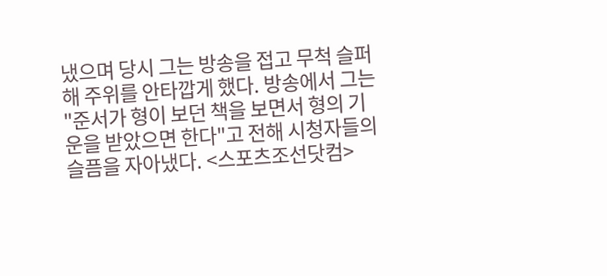냈으며 당시 그는 방송을 접고 무척 슬퍼해 주위를 안타깝게 했다. 방송에서 그는 "준서가 형이 보던 책을 보면서 형의 기운을 받았으면 한다"고 전해 시청자들의 슬픔을 자아냈다. <스포츠조선닷컴>